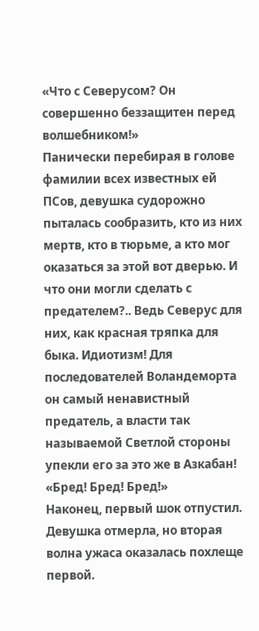«Что с Северусом? Он совершенно беззащитен перед волшебником!»
Панически перебирая в голове фамилии всех известных ей ПСов, девушка судорожно пыталась сообразить, кто из них мертв, кто в тюрьме, а кто мог оказаться за этой вот дверью. И что они могли сделать с предателем?.. Ведь Северус для них, как красная тряпка для быка. Идиотизм! Для последователей Воландеморта он самый ненавистный предатель, а власти так называемой Светлой стороны упекли его за это же в Азкабан!
«Бред! Бред! Бред!»
Наконец, первый шок отпустил. Девушка отмерла, но вторая волна ужаса оказалась похлеще первой.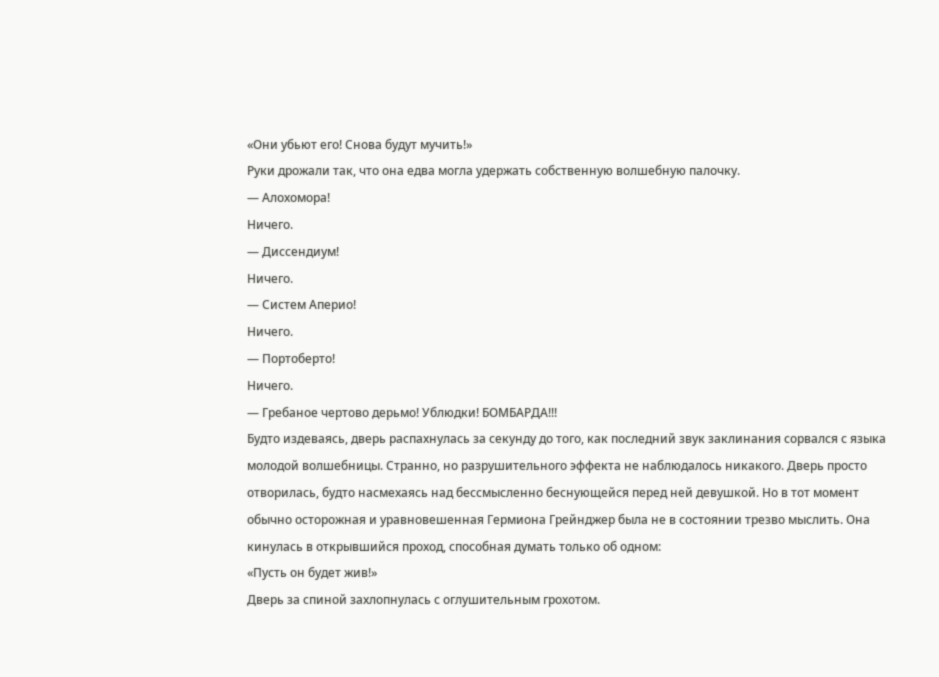«Они убьют его! Снова будут мучить!»
Руки дрожали так, что она едва могла удержать собственную волшебную палочку.
— Алохомора!
Ничего.
— Диссендиум!
Ничего.
— Систем Аперио!
Ничего.
— Портоберто!
Ничего.
— Гребаное чертово дерьмо! Ублюдки! БОМБАРДА!!!
Будто издеваясь, дверь распахнулась за секунду до того, как последний звук заклинания сорвался с языка молодой волшебницы. Странно, но разрушительного эффекта не наблюдалось никакого. Дверь просто отворилась, будто насмехаясь над бессмысленно беснующейся перед ней девушкой. Но в тот момент обычно осторожная и уравновешенная Гермиона Грейнджер была не в состоянии трезво мыслить. Она кинулась в открывшийся проход, способная думать только об одном:
«Пусть он будет жив!»
Дверь за спиной захлопнулась с оглушительным грохотом.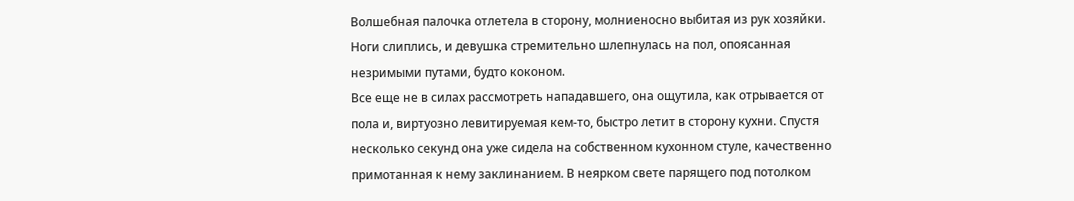Волшебная палочка отлетела в сторону, молниеносно выбитая из рук хозяйки. Ноги слиплись, и девушка стремительно шлепнулась на пол, опоясанная незримыми путами, будто коконом.
Все еще не в силах рассмотреть нападавшего, она ощутила, как отрывается от пола и, виртуозно левитируемая кем-то, быстро летит в сторону кухни. Спустя несколько секунд она уже сидела на собственном кухонном стуле, качественно примотанная к нему заклинанием. В неярком свете парящего под потолком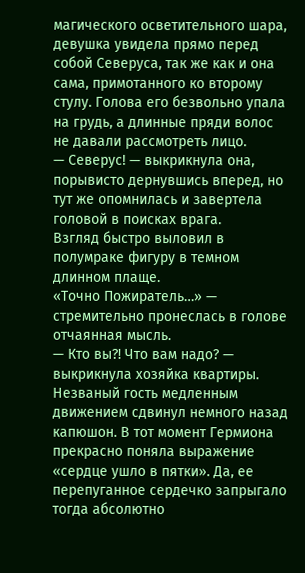магического осветительного шара, девушка увидела прямо перед собой Северуса, так же как и она сама, примотанного ко второму стулу. Голова его безвольно упала на грудь, а длинные пряди волос не давали рассмотреть лицо.
— Северус! — выкрикнула она, порывисто дернувшись вперед, но тут же опомнилась и завертела головой в поисках врага.
Взгляд быстро выловил в полумраке фигуру в темном длинном плаще.
«Точно Пожиратель…» — стремительно пронеслась в голове отчаянная мысль.
— Кто вы?! Что вам надо? — выкрикнула хозяйка квартиры.
Незваный гость медленным движением сдвинул немного назад капюшон. В тот момент Гермиона прекрасно поняла выражение «сердце ушло в пятки». Да, ее перепуганное сердечко запрыгало тогда абсолютно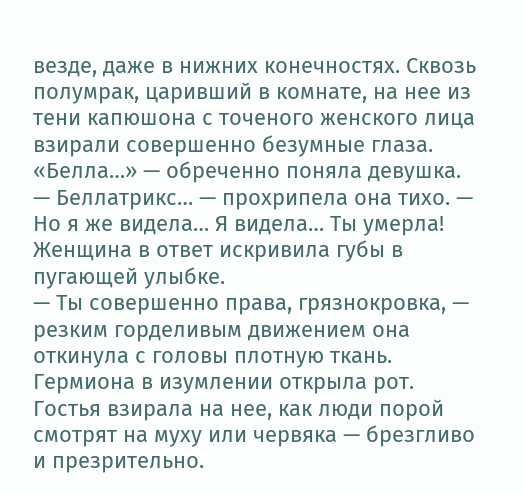везде, даже в нижних конечностях. Сквозь полумрак, царивший в комнате, на нее из тени капюшона с точеного женского лица взирали совершенно безумные глаза.
«Белла…» — обреченно поняла девушка.
— Беллатрикс… — прохрипела она тихо. — Но я же видела… Я видела… Ты умерла!
Женщина в ответ искривила губы в пугающей улыбке.
— Ты совершенно права, грязнокровка, — резким горделивым движением она откинула с головы плотную ткань.
Гермиона в изумлении открыла рот. Гостья взирала на нее, как люди порой смотрят на муху или червяка — брезгливо и презрительно.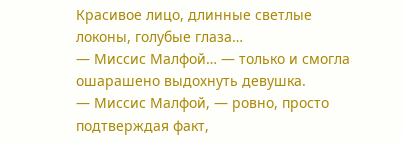Красивое лицо, длинные светлые локоны, голубые глаза…
— Миссис Малфой… — только и смогла ошарашено выдохнуть девушка.
— Миссис Малфой, — ровно, просто подтверждая факт,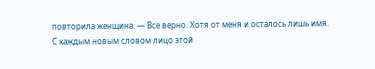повторила женщина. — Все верно. Хотя от меня и осталось лишь имя.
С каждым новым словом лицо этой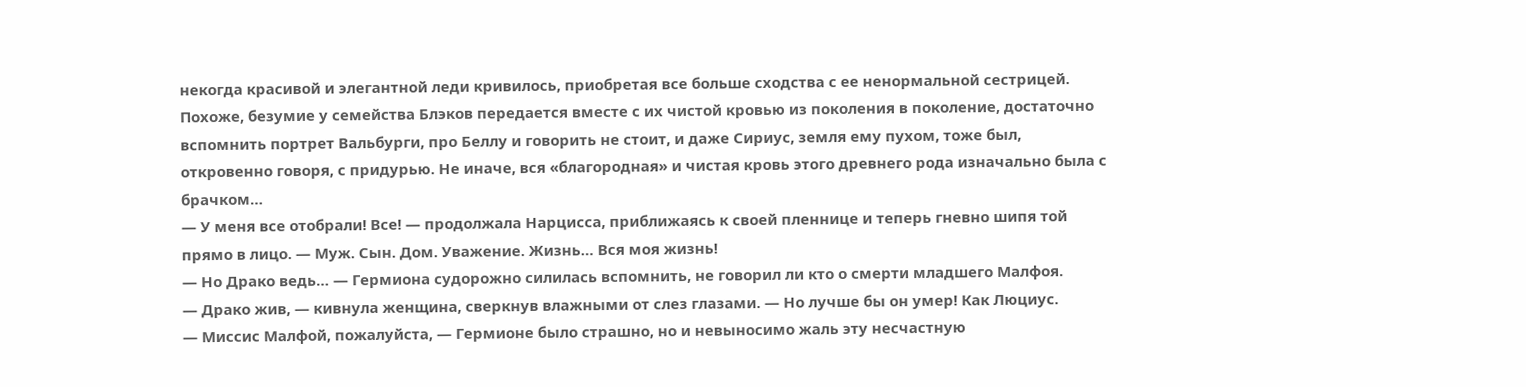некогда красивой и элегантной леди кривилось, приобретая все больше сходства с ее ненормальной сестрицей. Похоже, безумие у семейства Блэков передается вместе с их чистой кровью из поколения в поколение, достаточно вспомнить портрет Вальбурги, про Беллу и говорить не стоит, и даже Сириус, земля ему пухом, тоже был, откровенно говоря, с придурью. Не иначе, вся «благородная» и чистая кровь этого древнего рода изначально была с брачком…
— У меня все отобрали! Все! — продолжала Нарцисса, приближаясь к своей пленнице и теперь гневно шипя той прямо в лицо. — Муж. Сын. Дом. Уважение. Жизнь… Вся моя жизнь!
— Но Драко ведь… — Гермиона судорожно силилась вспомнить, не говорил ли кто о смерти младшего Малфоя.
— Драко жив, — кивнула женщина, сверкнув влажными от слез глазами. — Но лучше бы он умер! Как Люциус.
— Миссис Малфой, пожалуйста, — Гермионе было страшно, но и невыносимо жаль эту несчастную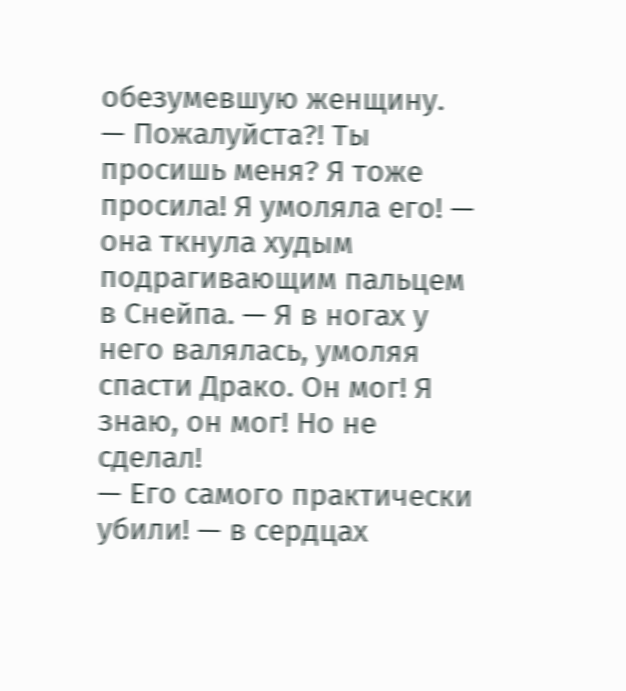обезумевшую женщину.
— Пожалуйста?! Ты просишь меня? Я тоже просила! Я умоляла его! — она ткнула худым подрагивающим пальцем в Снейпа. — Я в ногах у него валялась, умоляя спасти Драко. Он мог! Я знаю, он мог! Но не сделал!
— Его самого практически убили! — в сердцах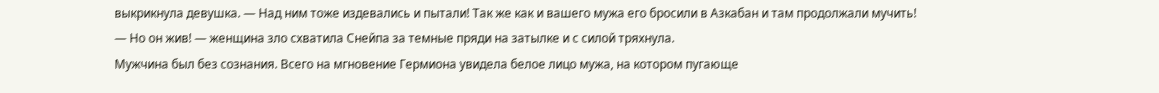выкрикнула девушка. — Над ним тоже издевались и пытали! Так же как и вашего мужа его бросили в Азкабан и там продолжали мучить!
— Но он жив! — женщина зло схватила Снейпа за темные пряди на затылке и с силой тряхнула.
Мужчина был без сознания. Всего на мгновение Гермиона увидела белое лицо мужа, на котором пугающе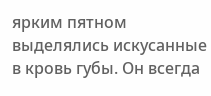ярким пятном выделялись искусанные в кровь губы. Он всегда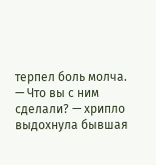терпел боль молча.
— Что вы с ним сделали? — хрипло выдохнула бывшая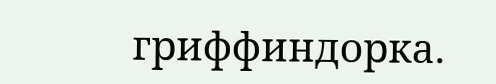гриффиндорка.